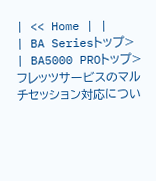| << Home | |
| BA Seriesトップ> | BA5000 PROトップ>フレッツサービスのマルチセッション対応につい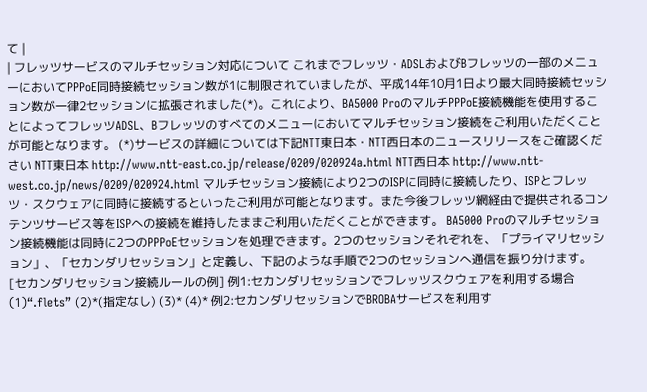て |
| フレッツサービスのマルチセッション対応について これまでフレッツ・ADSLおよびBフレッツの一部のメニューにおいてPPPoE同時接続セッション数が1に制限されていましたが、平成14年10月1日より最大同時接続セッション数が一律2セッションに拡張されました(*)。これにより、BA5000 ProのマルチPPPoE接続機能を使用することによってフレッツADSL、Bフレッツのすべてのメニューにおいてマルチセッション接続をご利用いただくことが可能となります。 (*)サービスの詳細については下記NTT東日本・NTT西日本のニュースリリースをご確認ください NTT東日本 http://www.ntt-east.co.jp/release/0209/020924a.html NTT西日本 http://www.ntt-west.co.jp/news/0209/020924.html マルチセッション接続により2つのISPに同時に接続したり、ISPとフレッツ・スクウェアに同時に接続するといったご利用が可能となります。また今後フレッツ網経由で提供されるコンテンツサービス等をISPへの接続を維持したままご利用いただくことができます。 BA5000 Proのマルチセッション接続機能は同時に2つのPPPoEセッションを処理できます。2つのセッションそれぞれを、「プライマリセッション」、「セカンダリセッション」と定義し、下記のような手順で2つのセッションへ通信を振り分けます。
[セカンダリセッション接続ルールの例] 例1:セカンダリセッションでフレッツスクウェアを利用する場合 (1)“.flets” (2)*(指定なし) (3)* (4)* 例2:セカンダリセッションでBROBAサービスを利用す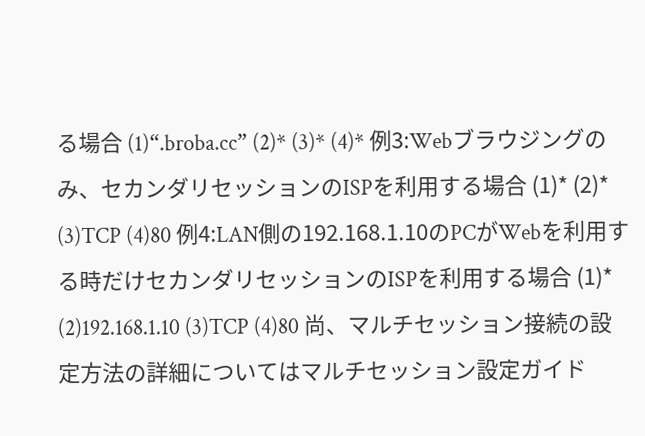る場合 (1)“.broba.cc” (2)* (3)* (4)* 例3:Webブラウジングのみ、セカンダリセッションのISPを利用する場合 (1)* (2)* (3)TCP (4)80 例4:LAN側の192.168.1.10のPCがWebを利用する時だけセカンダリセッションのISPを利用する場合 (1)* (2)192.168.1.10 (3)TCP (4)80 尚、マルチセッション接続の設定方法の詳細についてはマルチセッション設定ガイド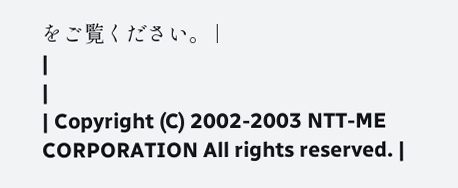をご覧ください。 |
|
|
| Copyright (C) 2002-2003 NTT-ME CORPORATION All rights reserved. |